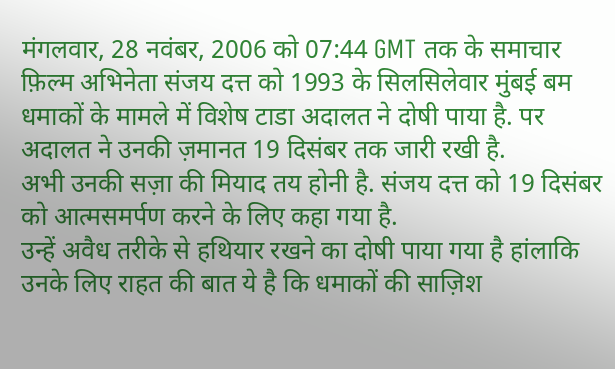मंगलवार, 28 नवंबर, 2006 को 07:44 GMT तक के समाचार
फ़िल्म अभिनेता संजय दत्त को 1993 के सिलसिलेवार मुंबई बम धमाकों के मामले में विशेष टाडा अदालत ने दोषी पाया है. पर अदालत ने उनकी ज़मानत 19 दिसंबर तक जारी रखी है.
अभी उनकी सज़ा की मियाद तय होनी है. संजय दत्त को 19 दिसंबर को आत्मसमर्पण करने के लिए कहा गया है.
उन्हें अवैध तरीके से हथियार रखने का दोषी पाया गया है हांलाकि उनके लिए राहत की बात ये है कि धमाकों की साज़िश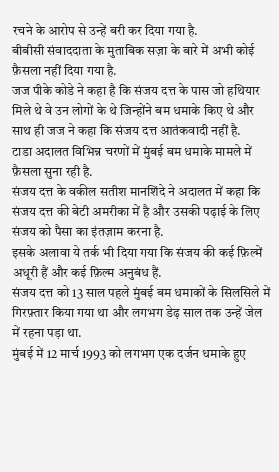रचने के आरोप से उन्हें बरी कर दिया गया है.
बीबीसी संवाददाता के मुताबिक सज़ा के बारे में अभी कोई फ़ैसला नहीं दिया गया है.
जज पीके कोडे ने कहा है कि संजय दत्त के पास जो हथियार मिले थे वे उन लोगों के थे जिन्होंने बम धमाके किए थे और साथ ही जज ने कहा कि संजय दत्त आतंकवादी नहीं है.
टाडा अदालत विभिन्न चरणों में मुंबई बम धमाके मामले में फ़ैसला सुना रही है.
संजय दत्त के वकील सतीश मानशिंदे ने अदालत में कहा कि संजय दत्त की बेटी अमरीका में है और उसकी पढ़ाई के लिए संजय को पैसा का इंतज़ाम करना है.
इसके अलावा ये तर्क भी दिया गया कि संजय की कई फ़िल्में अधूरी हैं और कई फ़िल्म अनुबंध हैं.
संजय दत्त को 13 साल पहले मुंबई बम धमाकों के सिलसिले में गिरफ़्तार किया गया था और लगभग डेढ़ साल तक उन्हें जेल में रहना पड़ा था.
मुंबई में 12 मार्च 1993 को लगभग एक दर्जन धमाके हुए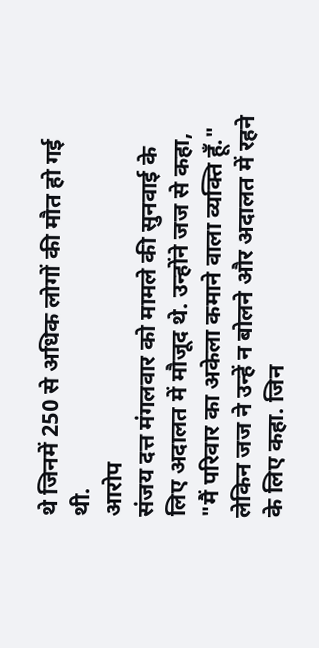थे जिनमें 250 से अधिक लोगों की मौत हो गई थी.
आरोप
संजय दत्त मंगलवार को मामले की सुनवाई के लिए अदालत में मौजूद थे. उन्होंने जज से कहा, "मैं परिवार का अकेला कमाने वाला व्यक्ति हूँ."
लेकिन जज ने उन्हें न बोलने और अदालत में रहने के लिए कहा. जिन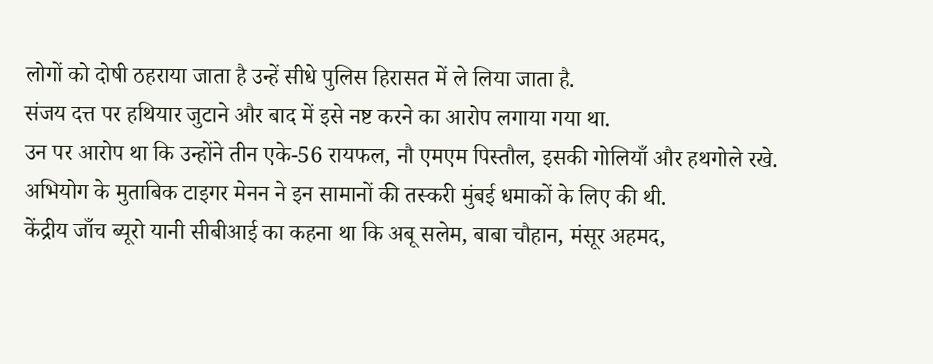लोगों को दोषी ठहराया जाता है उन्हें सीधे पुलिस हिरासत में ले लिया जाता है.
संजय दत्त पर हथियार जुटाने और बाद में इसे नष्ट करने का आरोप लगाया गया था.
उन पर आरोप था कि उन्होंने तीन एके-56 रायफल, नौ एमएम पिस्तौल, इसकी गोलियाँ और हथगोले रखे.
अभियोग के मुताबिक टाइगर मेनन ने इन सामानों की तस्करी मुंबई धमाकों के लिए की थी.
केंद्रीय जाँच ब्यूरो यानी सीबीआई का कहना था कि अबू सलेम, बाबा चौहान, मंसूर अहमद,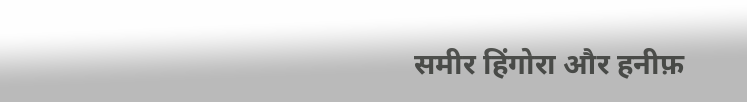समीर हिंगोरा और हनीफ़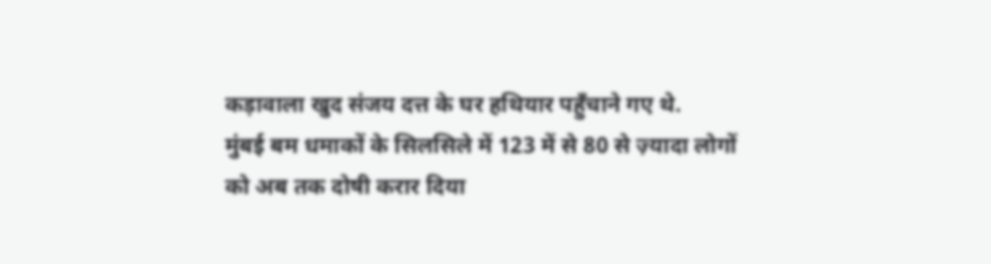कड़ावाला खुद संजय दत्त के घर हथियार पहुँचाने गए थे.
मुंबई बम धमाकों के सिलसिले में 123 में से 80 से ज़्यादा लोगों को अब तक दोषी करार दिया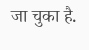जा चुका है.